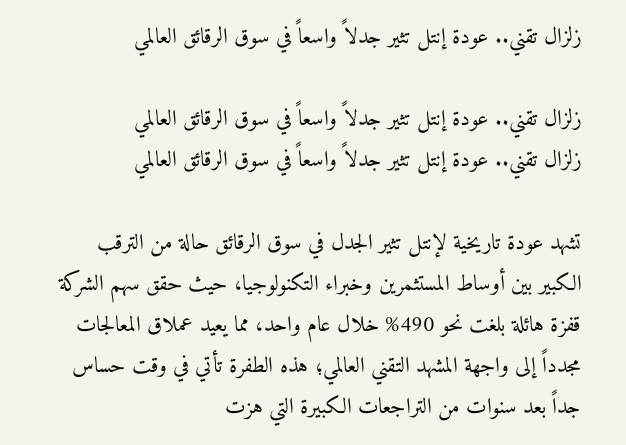زلزال تقني.. عودة إنتل تثير جدلاً واسعاً في سوق الرقائق العالمي

زلزال تقني.. عودة إنتل تثير جدلاً واسعاً في سوق الرقائق العالمي
زلزال تقني.. عودة إنتل تثير جدلاً واسعاً في سوق الرقائق العالمي

تشهد عودة تاريخية لإنتل تثير الجدل في سوق الرقائق حالة من الترقب الكبير بين أوساط المستثمرين وخبراء التكنولوجيا، حيث حقق سهم الشركة قفزة هائلة بلغت نحو 490% خلال عام واحد، مما يعيد عملاق المعالجات مجدداً إلى واجهة المشهد التقني العالمي؛ هذه الطفرة تأتي في وقت حساس جداً بعد سنوات من التراجعات الكبيرة التي هزت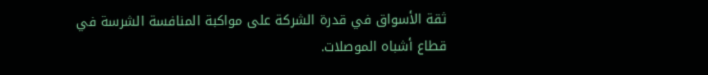ثقة الأسواق في قدرة الشركة على مواكبة المنافسة الشرسة في قطاع أشباه الموصلات.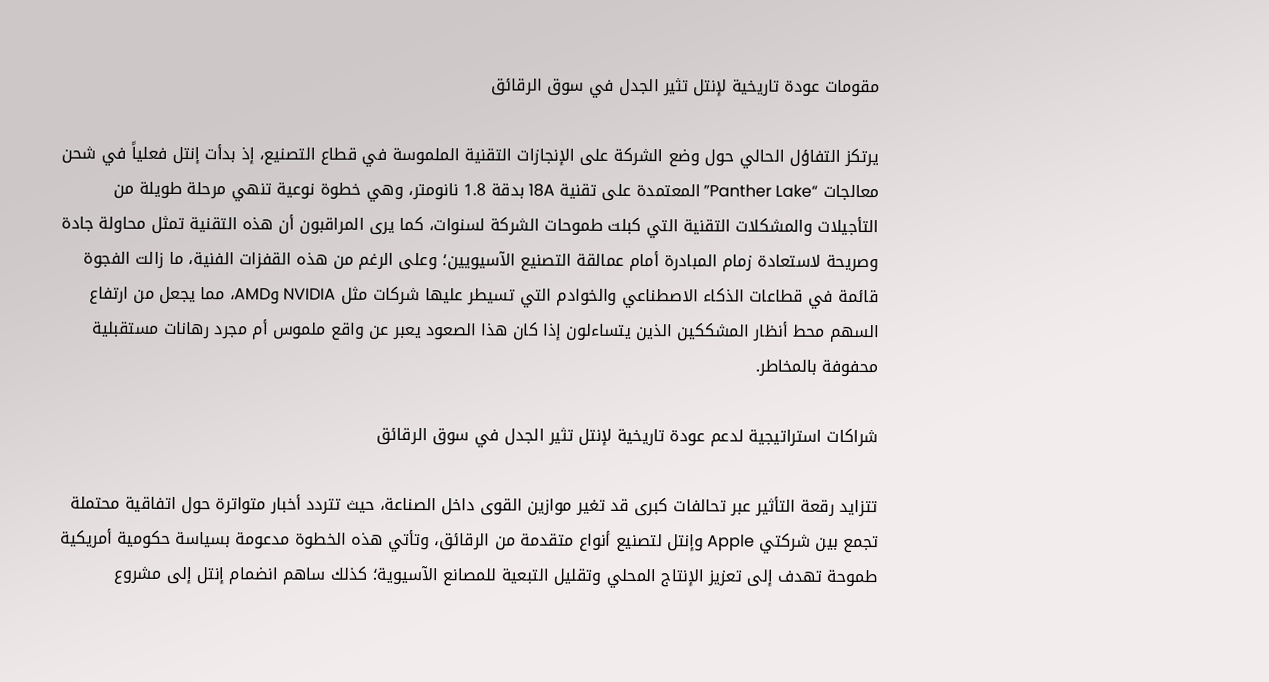مقومات عودة تاريخية لإنتل تثير الجدل في سوق الرقائق

يرتكز التفاؤل الحالي حول وضع الشركة على الإنجازات التقنية الملموسة في قطاع التصنيع، إذ بدأت إنتل فعلياً في شحن معالجات “Panther Lake” المعتمدة على تقنية 18A بدقة 1.8 نانومتر، وهي خطوة نوعية تنهي مرحلة طويلة من التأجيلات والمشكلات التقنية التي كبلت طموحات الشركة لسنوات، كما يرى المراقبون أن هذه التقنية تمثل محاولة جادة وصريحة لاستعادة زمام المبادرة أمام عمالقة التصنيع الآسيويين؛ وعلى الرغم من هذه القفزات الفنية، ما زالت الفجوة قائمة في قطاعات الذكاء الاصطناعي والخوادم التي تسيطر عليها شركات مثل NVIDIA وAMD، مما يجعل من ارتفاع السهم محط أنظار المشككين الذين يتساءلون إذا كان هذا الصعود يعبر عن واقع ملموس أم مجرد رهانات مستقبلية محفوفة بالمخاطر.

شراكات استراتيجية لدعم عودة تاريخية لإنتل تثير الجدل في سوق الرقائق

تتزايد رقعة التأثير عبر تحالفات كبرى قد تغير موازين القوى داخل الصناعة، حيث تتردد أخبار متواترة حول اتفاقية محتملة تجمع بين شركتي Apple وإنتل لتصنيع أنواع متقدمة من الرقائق، وتأتي هذه الخطوة مدعومة بسياسة حكومية أمريكية طموحة تهدف إلى تعزيز الإنتاج المحلي وتقليل التبعية للمصانع الآسيوية؛ كذلك ساهم انضمام إنتل إلى مشروع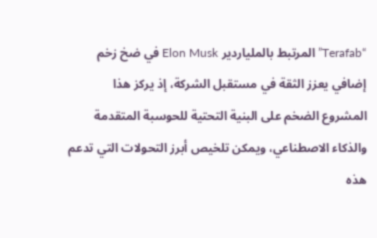“Terafab” المرتبط بالملياردير Elon Musk في ضخ زخم إضافي يعزز الثقة في مستقبل الشركة، إذ يركز هذا المشروع الضخم على البنية التحتية للحوسبة المتقدمة والذكاء الاصطناعي، ويمكن تلخيص أبرز التحولات التي تدعم هذه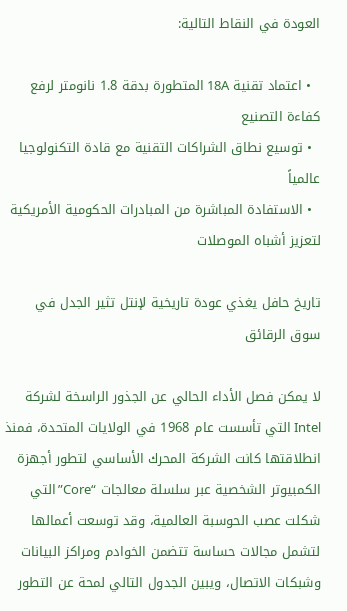العودة في النقاط التالية:

  • اعتماد تقنية 18A المتطورة بدقة 1.8 نانومتر لرفع كفاءة التصنيع
  • توسيع نطاق الشراكات التقنية مع قادة التكنولوجيا عالمياً
  • الاستفادة المباشرة من المبادرات الحكومية الأمريكية لتعزيز أشباه الموصلات

تاريخ حافل يغذي عودة تاريخية لإنتل تثير الجدل في سوق الرقائق

لا يمكن فصل الأداء الحالي عن الجذور الراسخة لشركة Intel التي تأسست عام 1968 في الولايات المتحدة، فمنذ انطلاقتها كانت الشركة المحرك الأساسي لتطور أجهزة الكمبيوتر الشخصية عبر سلسلة معالجات “Core” التي شكلت عصب الحوسبة العالمية، وقد توسعت أعمالها لتشمل مجالات حساسة تتضمن الخوادم ومراكز البيانات وشبكات الاتصال، ويبين الجدول التالي لمحة عن التطور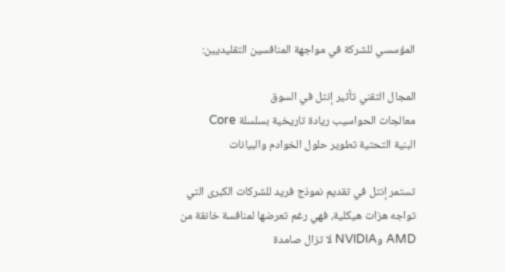المؤسسي للشركة في مواجهة المنافسين التقليديين:

المجال التقني تأثير إنتل في السوق
معالجات الحواسيب ريادة تاريخية بسلسلة Core
البنية التحتية تطوير حلول الخوادم والبيانات

تستمر إنتل في تقديم نموذج فريد للشركات الكبرى التي تواجه هزات هيكلية، فهي رغم تعرضها لمنافسة خانقة من AMD وNVIDIA لا تزال صامدة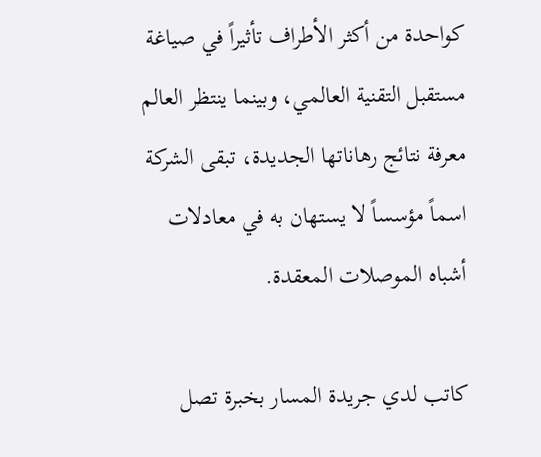كواحدة من أكثر الأطراف تأثيراً في صياغة مستقبل التقنية العالمي، وبينما ينتظر العالم معرفة نتائج رهاناتها الجديدة، تبقى الشركة اسماً مؤسساً لا يستهان به في معادلات أشباه الموصلات المعقدة.

كاتب لدي جريدة المسار بخبرة تصل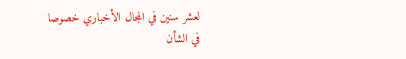لعشر سنين في المجال الأخباري خصوصا في الشأن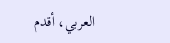العربي، أقدم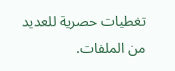تغطيات حصرية للعديد من الملفات.